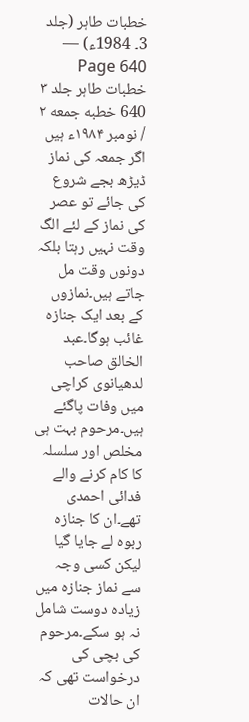خطبات طاہر (جلد 3۔ 1984ء) — Page 640
خطبات طاہر جلد ۳ 640 خطبه جمعه ۲ / نومبر ۱۹۸۴ء ہیں اگر جمعہ کی نماز ڈیڑھ بجے شروع کی جائے تو عصر کی نماز کے لئے الگ وقت نہیں رہتا بلکہ دونوں وقت مل جاتے ہیں۔نمازوں کے بعد ایک جنازہ غائب ہوگا۔عبد الخالق صاحب لدھیانوی کراچی میں وفات پاگئے ہیں۔مرحوم بہت ہی مخلص اور سلسلہ کا کام کرنے والے فدائی احمدی تھے۔ان کا جنازہ ربوہ لے جایا گیا لیکن کسی وجہ سے نماز جنازہ میں زیادہ دوست شامل نہ ہو سکے۔مرحوم کی بچی کی درخواست تھی کہ ان حالات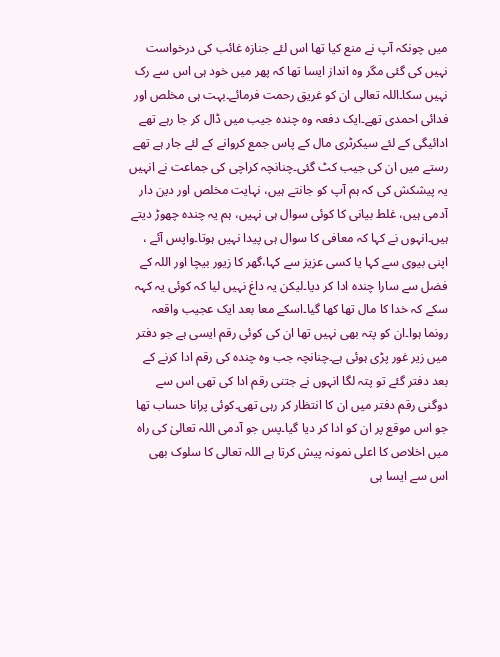میں چونکہ آپ نے منع کیا تھا اس لئے جنازہ غائب کی درخواست نہیں کی گئی مگر وہ انداز ایسا تھا کہ پھر میں خود ہی اس سے رک نہیں سکا۔اللہ تعالی ان کو غریق رحمت فرمائے۔بہت ہی مخلص اور فدائی احمدی تھے۔ایک دفعہ وہ چندہ جیب میں ڈال کر جا رہے تھے ادائیگی کے لئے سیکرٹری مال کے پاس جمع کروانے کے لئے جار ہے تھے رستے میں ان کی جیب کٹ گئی۔چنانچہ کراچی کی جماعت نے انہیں یہ پیشکش کی کہ ہم آپ کو جانتے ہیں، نہایت مخلص اور دین دار آدمی ہیں، غلط بیانی کا کوئی سوال ہی نہیں، ہم یہ چندہ چھوڑ دیتے ہیں۔انہوں نے کہا کہ معافی کا سوال ہی پیدا نہیں ہوتا۔واپس آئے ، اپنی بیوی سے کہا یا کسی عزیز سے کہا،گھر کا زیور بیچا اور اللہ کے فضل سے سارا چندہ ادا کر دیا۔لیکن یہ داغ نہیں لیا کہ کوئی یہ کہہ سکے کہ خدا کا مال تھا کھا گیا۔اسکے معا بعد ایک عجیب واقعہ رونما ہوا۔ان کو پتہ بھی نہیں تھا ان کی کوئی رقم ایسی ہے جو دفتر میں زیر غور پڑی ہوئی ہے۔چنانچہ جب وہ چندہ کی رقم ادا کرنے کے بعد دفتر گئے تو پتہ لگا انہوں نے جتنی رقم ادا کی تھی اس سے دوگنی رقم دفتر میں ان کا انتظار کر رہی تھی۔کوئی پرانا حساب تھا جو اس موقع پر ان کو ادا کر دیا گیا۔پس جو آدمی اللہ تعالیٰ کی راہ میں اخلاص کا اعلی نمونہ پیش کرتا ہے اللہ تعالی کا سلوک بھی اس سے ایسا ہی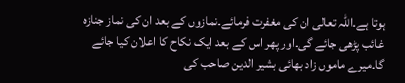ہوتا ہے۔اللہ تعالی ان کی مغفرت فرمائے۔نمازوں کے بعد ان کی نماز جنازہ غائب پڑھی جائے گی۔اور پھر اس کے بعد ایک نکاح کا اعلان کیا جائے گا۔میرے ماموں زاد بھائی بشیر الدین صاحب کی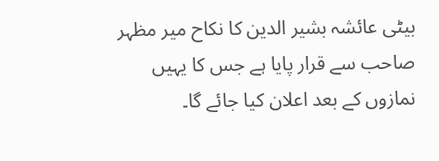بیٹی عائشہ بشیر الدین کا نکاح میر مظہر صاحب سے قرار پایا ہے جس کا یہیں نمازوں کے بعد اعلان کیا جائے گا۔